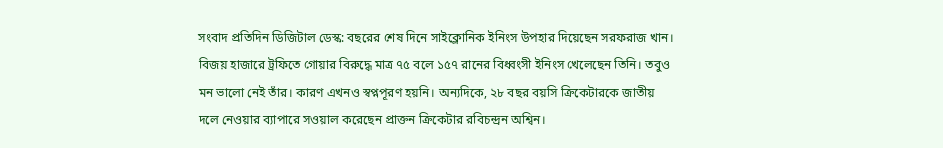সংবাদ প্রতিদিন ডিজিটাল ডেস্ক: বছরের শেষ দিনে সাইক্লোনিক ইনিংস উপহার দিয়েছেন সরফরাজ খান। বিজয় হাজারে ট্রফিতে গোয়ার বিরুদ্ধে মাত্র ৭৫ বলে ১৫৭ রানের বিধ্বংসী ইনিংস খেলেছেন তিনি। তবুও মন ভালো নেই তাঁর। কারণ এখনও স্বপ্নপূরণ হয়নি। অন্যদিকে, ২৮ বছর বয়সি ক্রিকেটারকে জাতীয় দলে নেওয়ার ব্যাপারে সওয়াল করেছেন প্রাক্তন ক্রিকেটার রবিচন্দ্রন অশ্বিন।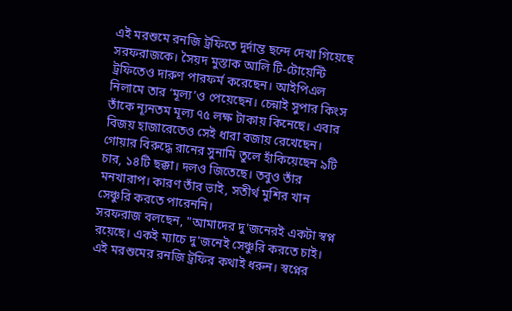এই মরশুমে রনজি ট্রফিতে দুর্দান্ত ছন্দে দেখা গিয়েছে সরফরাজকে। সৈয়দ মুস্তাক আলি টি-টোয়েন্টি ট্রফিতেও দারুণ পারফর্ম করেছেন। আইপিএল নিলামে তার ‘মূল্য’ও পেয়েছেন। চেন্নাই সুপার কিংস তাঁকে ন্যূনতম মূল্য ৭৫ লক্ষ টাকায় কিনেছে। এবার বিজয় হাজারেতেও সেই ধারা বজায় রেখেছেন। গোয়ার বিরুদ্ধে রানের সুনামি তুলে হাঁকিয়েছেন ৯টি চার, ১৪টি ছক্কা। দলও জিতেছে। তবুও তাঁর মনখারাপ। কারণ তাঁর ভাই, সতীর্থ মুশির খান সেঞ্চুরি করতে পারেননি।
সরফরাজ বলছেন, "আমাদের দু'জনেরই একটা স্বপ্ন রয়েছে। একই ম্যাচে দু'জনেই সেঞ্চুরি করতে চাই। এই মরশুমের রনজি ট্রফির কথাই ধরুন। স্বপ্নের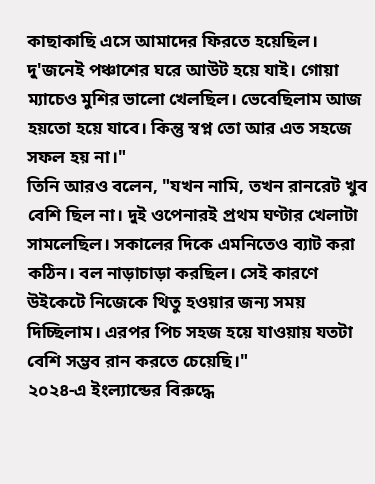কাছাকাছি এসে আমাদের ফিরতে হয়েছিল। দু'জনেই পঞ্চাশের ঘরে আউট হয়ে যাই। গোয়া ম্যাচেও মুশির ভালো খেলছিল। ভেবেছিলাম আজ হয়তো হয়ে যাবে। কিন্তু স্বপ্ন তো আর এত সহজে সফল হয় না।"
তিনি আরও বলেন, "যখন নামি, তখন রানরেট খুব বেশি ছিল না। দুই ওপেনারই প্রথম ঘণ্টার খেলাটা সামলেছিল। সকালের দিকে এমনিতেও ব্যাট করা কঠিন। বল নাড়াচাড়া করছিল। সেই কারণে উইকেটে নিজেকে থিতু হওয়ার জন্য সময় দিচ্ছিলাম। এরপর পিচ সহজ হয়ে যাওয়ায় যতটা বেশি সম্ভব রান করতে চেয়েছি।"
২০২৪-এ ইংল্যান্ডের বিরুদ্ধে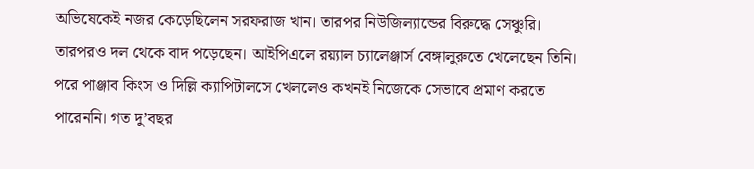অভিষেকেই নজর কেড়েছিলেন সরফরাজ খান। তারপর নিউজিল্যান্ডের বিরুদ্ধে সেঞ্চুরি। তারপরও দল থেকে বাদ পড়েছেন। আইপিএলে রয়্যাল চ্যালেঞ্জার্স বেঙ্গালুরুতে খেলেছেন তিনি। পরে পাঞ্জাব কিংস ও দিল্লি ক্যাপিটালসে খেললেও কখনই নিজেকে সেভাবে প্রমাণ করতে পারেননি। গত দু’বছর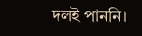দলই পাননি।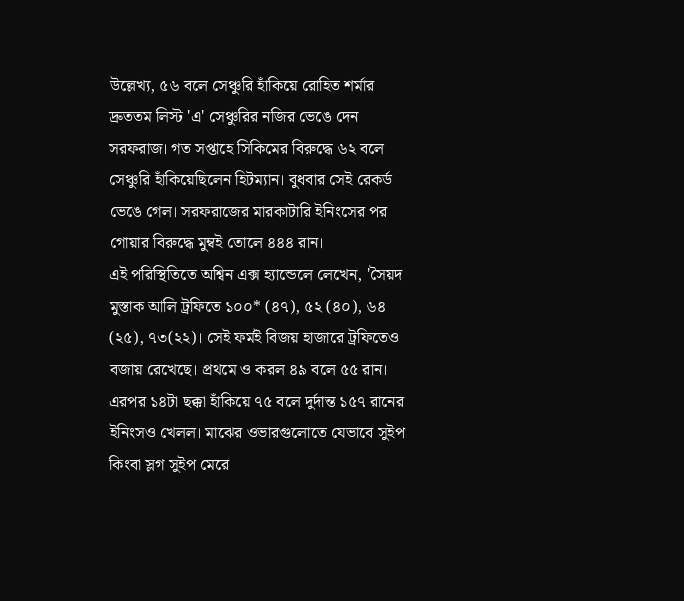উল্লেখ্য, ৫৬ বলে সেঞ্চুরি হাঁকিয়ে রোহিত শর্মার দ্রুততম লিস্ট 'এ' সেঞ্চুরির নজির ভেঙে দেন সরফরাজ। গত সপ্তাহে সিকিমের বিরুদ্ধে ৬২ বলে সেঞ্চুরি হাঁকিয়েছিলেন হিটম্যান। বুধবার সেই রেকর্ড ভেঙে গেল। সরফরাজের মারকাটারি ইনিংসের পর গোয়ার বিরুদ্ধে মুম্বই তোলে ৪৪৪ রান।
এই পরিস্থিতিতে অশ্বিন এক্স হ্যান্ডেলে লেখেন, 'সৈয়দ মুস্তাক আলি ট্রফিতে ১০০* (৪৭), ৫২ (৪০), ৬৪ (২৫), ৭৩(২২)। সেই ফর্মই বিজয় হাজারে ট্রফিতেও বজায় রেখেছে। প্রথমে ও করল ৪৯ বলে ৫৫ রান। এরপর ১৪টা ছক্কা হাঁকিয়ে ৭৫ বলে দুর্দান্ত ১৫৭ রানের ইনিংসও খেলল। মাঝের ওভারগুলোতে যেভাবে সুইপ কিংবা স্লগ সুইপ মেরে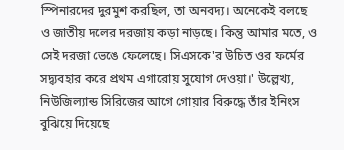স্পিনারদের দুরমুশ করছিল, তা অনবদ্য। অনেকেই বলছে ও জাতীয় দলের দরজায় কড়া নাড়ছে। কিন্তু আমার মতে, ও সেই দরজা ভেঙে ফেলেছে। সিএসকে'র উচিত ওর ফর্মের সদ্ব্যবহার করে প্রথম এগারোয় সুযোগ দেওয়া।' উল্লেখ্য, নিউজিল্যান্ড সিরিজের আগে গোয়ার বিরুদ্ধে তাঁর ইনিংস বুঝিয়ে দিয়েছে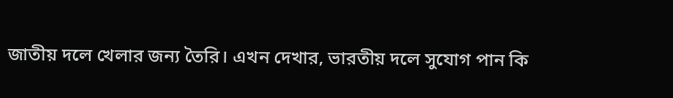জাতীয় দলে খেলার জন্য তৈরি। এখন দেখার, ভারতীয় দলে সুযোগ পান কি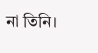না তিনি।